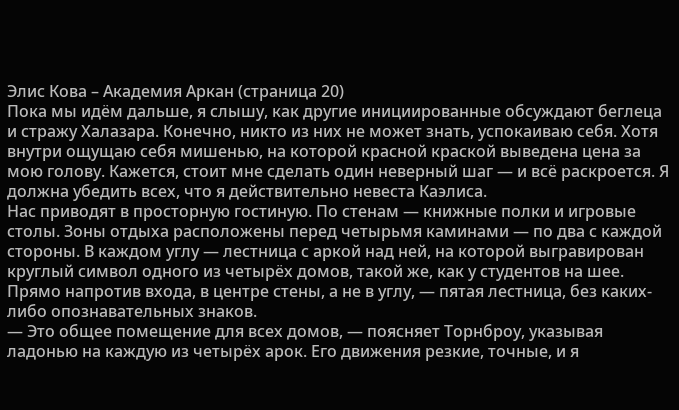Элис Кова – Академия Аркан (страница 20)
Пока мы идём дальше, я слышу, как другие инициированные обсуждают беглеца и стражу Халазара. Конечно, никто из них не может знать, успокаиваю себя. Хотя внутри ощущаю себя мишенью, на которой красной краской выведена цена за мою голову. Кажется, стоит мне сделать один неверный шаг — и всё раскроется. Я должна убедить всех, что я действительно невеста Каэлиса.
Нас приводят в просторную гостиную. По стенам — книжные полки и игровые столы. Зоны отдыха расположены перед четырьмя каминами — по два с каждой стороны. В каждом углу — лестница с аркой над ней, на которой выгравирован круглый символ одного из четырёх домов, такой же, как у студентов на шее. Прямо напротив входа, в центре стены, а не в углу, — пятая лестница, без каких-либо опознавательных знаков.
— Это общее помещение для всех домов, — поясняет Торнброу, указывая ладонью на каждую из четырёх арок. Его движения резкие, точные, и я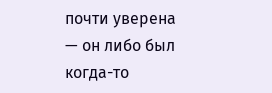почти уверена — он либо был когда-то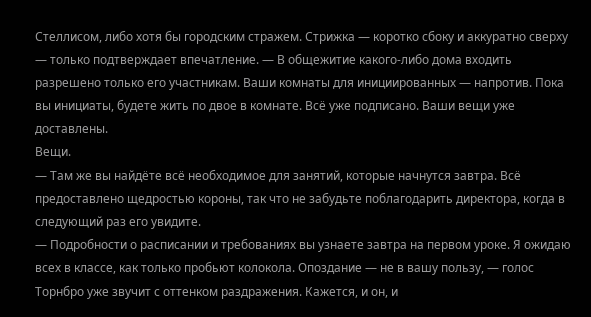Стеллисом, либо хотя бы городским стражем. Стрижка — коротко сбоку и аккуратно сверху — только подтверждает впечатление. — В общежитие какого-либо дома входить разрешено только его участникам. Ваши комнаты для инициированных — напротив. Пока вы инициаты, будете жить по двое в комнате. Всё уже подписано. Ваши вещи уже доставлены.
Вещи.
— Там же вы найдёте всё необходимое для занятий, которые начнутся завтра. Всё предоставлено щедростью короны, так что не забудьте поблагодарить директора, когда в следующий раз его увидите.
— Подробности о расписании и требованиях вы узнаете завтра на первом уроке. Я ожидаю всех в классе, как только пробьют колокола. Опоздание — не в вашу пользу, — голос Торнбро уже звучит с оттенком раздражения. Кажется, и он, и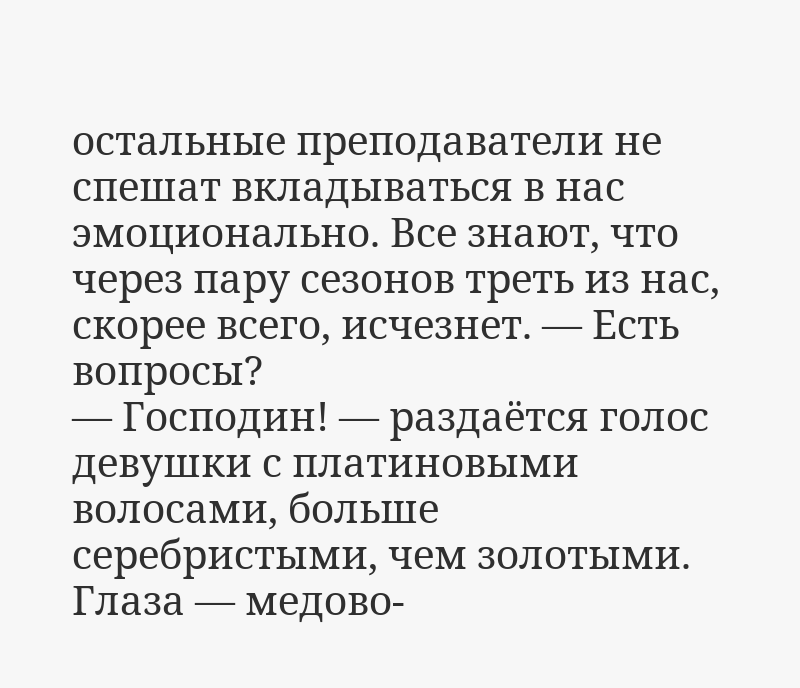остальные преподаватели не спешат вкладываться в нас эмоционально. Все знают, что через пару сезонов треть из нас, скорее всего, исчезнет. — Есть вопросы?
— Господин! — раздаётся голос девушки с платиновыми волосами, больше серебристыми, чем золотыми. Глаза — медово-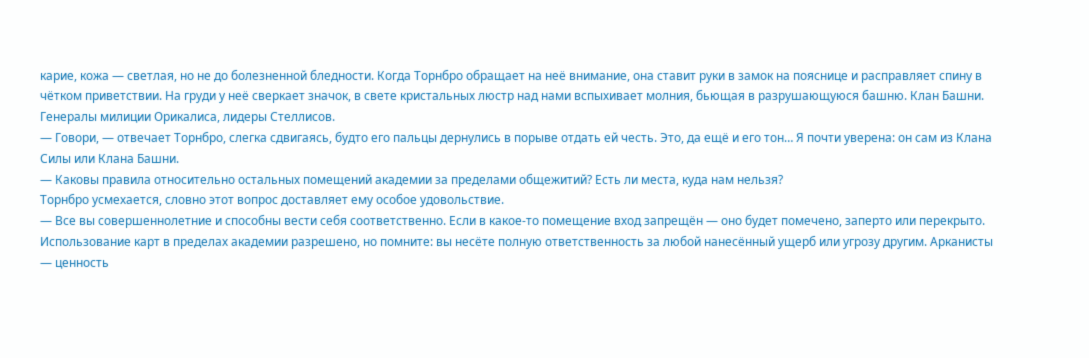карие, кожа — светлая, но не до болезненной бледности. Когда Торнбро обращает на неё внимание, она ставит руки в замок на пояснице и расправляет спину в чётком приветствии. На груди у неё сверкает значок, в свете кристальных люстр над нами вспыхивает молния, бьющая в разрушающуюся башню. Клан Башни. Генералы милиции Орикалиса, лидеры Стеллисов.
— Говори, — отвечает Торнбро, слегка сдвигаясь, будто его пальцы дернулись в порыве отдать ей честь. Это, да ещё и его тон… Я почти уверена: он сам из Клана Силы или Клана Башни.
— Каковы правила относительно остальных помещений академии за пределами общежитий? Есть ли места, куда нам нельзя?
Торнбро усмехается, словно этот вопрос доставляет ему особое удовольствие.
— Все вы совершеннолетние и способны вести себя соответственно. Если в какое-то помещение вход запрещён — оно будет помечено, заперто или перекрыто. Использование карт в пределах академии разрешено, но помните: вы несёте полную ответственность за любой нанесённый ущерб или угрозу другим. Арканисты — ценность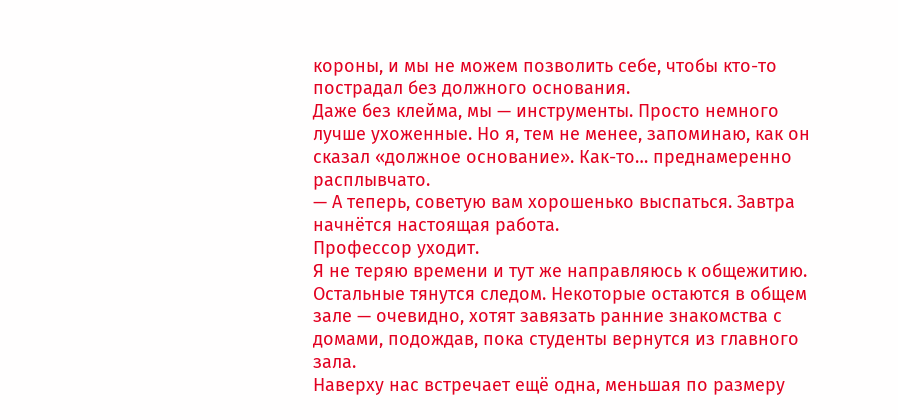короны, и мы не можем позволить себе, чтобы кто-то пострадал без должного основания.
Даже без клейма, мы — инструменты. Просто немного лучше ухоженные. Но я, тем не менее, запоминаю, как он сказал «должное основание». Как-то… преднамеренно расплывчато.
— А теперь, советую вам хорошенько выспаться. Завтра начнётся настоящая работа.
Профессор уходит.
Я не теряю времени и тут же направляюсь к общежитию. Остальные тянутся следом. Некоторые остаются в общем зале — очевидно, хотят завязать ранние знакомства с домами, подождав, пока студенты вернутся из главного зала.
Наверху нас встречает ещё одна, меньшая по размеру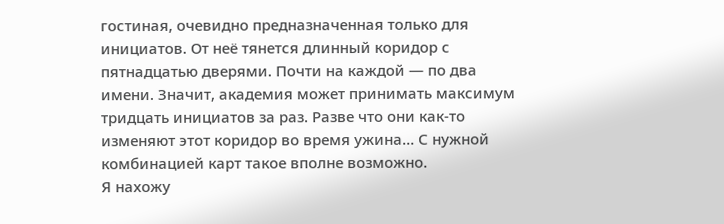гостиная, очевидно предназначенная только для инициатов. От неё тянется длинный коридор с пятнадцатью дверями. Почти на каждой — по два имени. Значит, академия может принимать максимум тридцать инициатов за раз. Разве что они как-то изменяют этот коридор во время ужина… С нужной комбинацией карт такое вполне возможно.
Я нахожу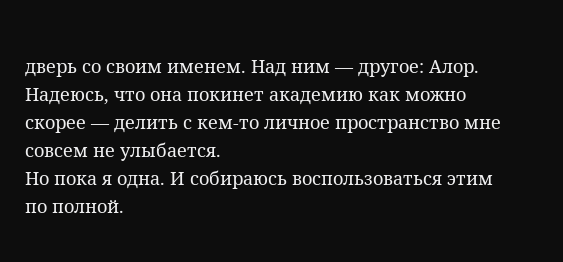дверь со своим именем. Над ним — другое: Алор. Надеюсь, что она покинет академию как можно скорее — делить с кем-то личное пространство мне совсем не улыбается.
Но пока я одна. И собираюсь воспользоваться этим по полной.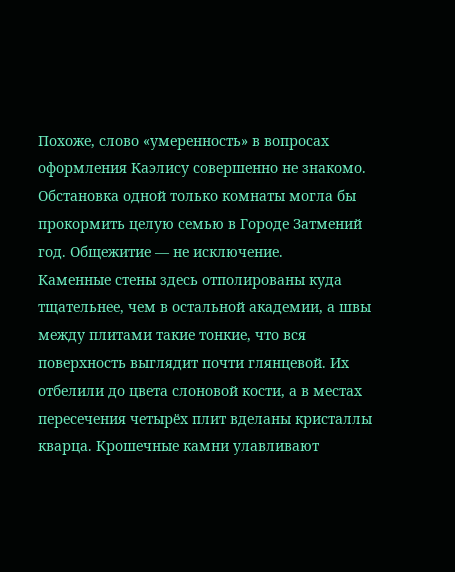Похоже, слово «умеренность» в вопросах оформления Каэлису совершенно не знакомо. Обстановка одной только комнаты могла бы прокормить целую семью в Городе Затмений год. Общежитие — не исключение.
Каменные стены здесь отполированы куда тщательнее, чем в остальной академии, а швы между плитами такие тонкие, что вся поверхность выглядит почти глянцевой. Их отбелили до цвета слоновой кости, а в местах пересечения четырёх плит вделаны кристаллы кварца. Крошечные камни улавливают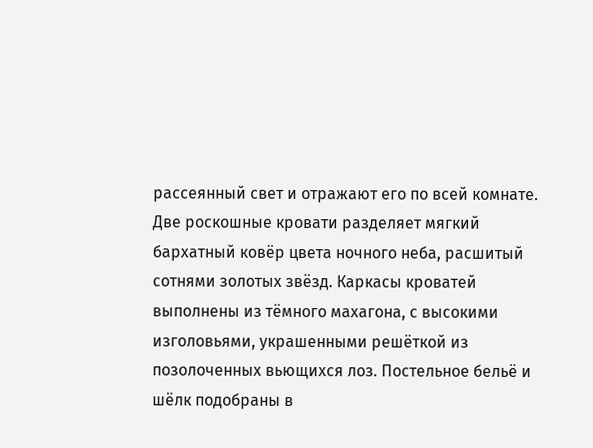рассеянный свет и отражают его по всей комнате.
Две роскошные кровати разделяет мягкий бархатный ковёр цвета ночного неба, расшитый сотнями золотых звёзд. Каркасы кроватей выполнены из тёмного махагона, с высокими изголовьями, украшенными решёткой из позолоченных вьющихся лоз. Постельное бельё и шёлк подобраны в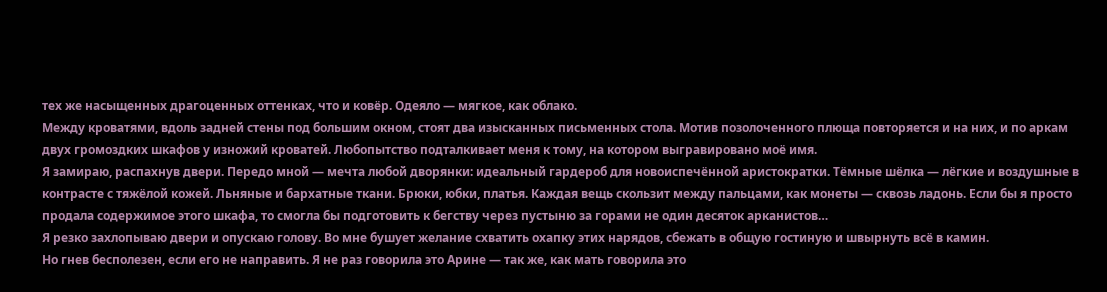тех же насыщенных драгоценных оттенках, что и ковёр. Одеяло — мягкое, как облако.
Между кроватями, вдоль задней стены под большим окном, стоят два изысканных письменных стола. Мотив позолоченного плюща повторяется и на них, и по аркам двух громоздких шкафов у изножий кроватей. Любопытство подталкивает меня к тому, на котором выгравировано моё имя.
Я замираю, распахнув двери. Передо мной — мечта любой дворянки: идеальный гардероб для новоиспечённой аристократки. Тёмные шёлка — лёгкие и воздушные в контрасте с тяжёлой кожей. Льняные и бархатные ткани. Брюки, юбки, платья. Каждая вещь скользит между пальцами, как монеты — сквозь ладонь. Если бы я просто продала содержимое этого шкафа, то смогла бы подготовить к бегству через пустыню за горами не один десяток арканистов…
Я резко захлопываю двери и опускаю голову. Во мне бушует желание схватить охапку этих нарядов, сбежать в общую гостиную и швырнуть всё в камин.
Но гнев бесполезен, если его не направить. Я не раз говорила это Арине — так же, как мать говорила это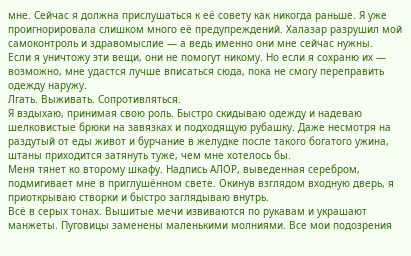мне. Сейчас я должна прислушаться к её совету как никогда раньше. Я уже проигнорировала слишком много её предупреждений. Халазар разрушил мой самоконтроль и здравомыслие — а ведь именно они мне сейчас нужны.
Если я уничтожу эти вещи, они не помогут никому. Но если я сохраню их — возможно, мне удастся лучше вписаться сюда, пока не смогу переправить одежду наружу.
Лгать. Выживать. Сопротивляться.
Я вздыхаю, принимая свою роль. Быстро скидываю одежду и надеваю шелковистые брюки на завязках и подходящую рубашку. Даже несмотря на раздутый от еды живот и бурчание в желудке после такого богатого ужина, штаны приходится затянуть туже, чем мне хотелось бы.
Меня тянет ко второму шкафу. Надпись АЛОР, выведенная серебром, подмигивает мне в приглушённом свете. Окинув взглядом входную дверь, я приоткрываю створки и быстро заглядываю внутрь.
Всё в серых тонах. Вышитые мечи извиваются по рукавам и украшают манжеты. Пуговицы заменены маленькими молниями. Все мои подозрения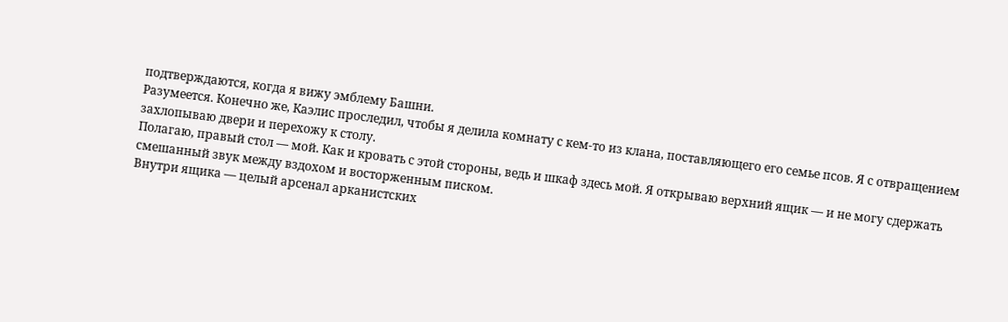подтверждаются, когда я вижу эмблему Башни.
Разумеется. Конечно же, Каэлис проследил, чтобы я делила комнату с кем-то из клана, поставляющего его семье псов. Я с отвращением захлопываю двери и перехожу к столу.
Полагаю, правый стол — мой. Как и кровать с этой стороны, ведь и шкаф здесь мой. Я открываю верхний ящик — и не могу сдержать смешанный звук между вздохом и восторженным писком.
Внутри ящика — целый арсенал арканистских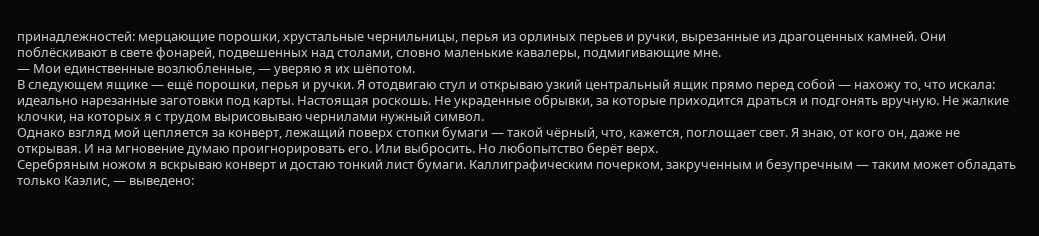принадлежностей: мерцающие порошки, хрустальные чернильницы, перья из орлиных перьев и ручки, вырезанные из драгоценных камней. Они поблёскивают в свете фонарей, подвешенных над столами, словно маленькие кавалеры, подмигивающие мне.
— Мои единственные возлюбленные, — уверяю я их шёпотом.
В следующем ящике — ещё порошки, перья и ручки. Я отодвигаю стул и открываю узкий центральный ящик прямо перед собой — нахожу то, что искала: идеально нарезанные заготовки под карты. Настоящая роскошь. Не украденные обрывки, за которые приходится драться и подгонять вручную. Не жалкие клочки, на которых я с трудом вырисовываю чернилами нужный символ.
Однако взгляд мой цепляется за конверт, лежащий поверх стопки бумаги — такой чёрный, что, кажется, поглощает свет. Я знаю, от кого он, даже не открывая. И на мгновение думаю проигнорировать его. Или выбросить. Но любопытство берёт верх.
Серебряным ножом я вскрываю конверт и достаю тонкий лист бумаги. Каллиграфическим почерком, закрученным и безупречным — таким может обладать только Каэлис, — выведено: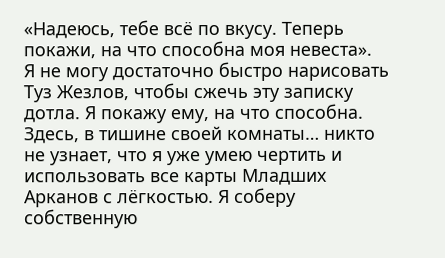«Надеюсь, тебе всё по вкусу. Теперь покажи, на что способна моя невеста».
Я не могу достаточно быстро нарисовать Туз Жезлов, чтобы сжечь эту записку дотла. Я покажу ему, на что способна. Здесь, в тишине своей комнаты… никто не узнает, что я уже умею чертить и использовать все карты Младших Арканов с лёгкостью. Я соберу собственную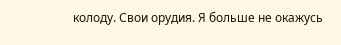колоду. Свои орудия. Я больше не окажусь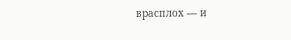врасплох — и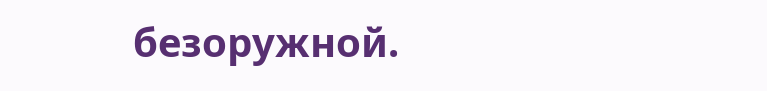безоружной.